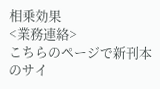相乗効果
<業務連絡>
こちらのページで新刊本のサイ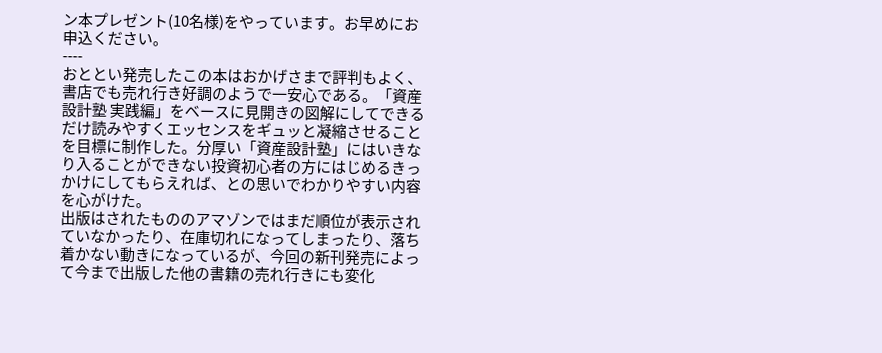ン本プレゼント(10名様)をやっています。お早めにお申込ください。
----
おととい発売したこの本はおかげさまで評判もよく、書店でも売れ行き好調のようで一安心である。「資産設計塾 実践編」をベースに見開きの図解にしてできるだけ読みやすくエッセンスをギュッと凝縮させることを目標に制作した。分厚い「資産設計塾」にはいきなり入ることができない投資初心者の方にはじめるきっかけにしてもらえれば、との思いでわかりやすい内容を心がけた。
出版はされたもののアマゾンではまだ順位が表示されていなかったり、在庫切れになってしまったり、落ち着かない動きになっているが、今回の新刊発売によって今まで出版した他の書籍の売れ行きにも変化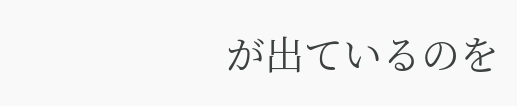が出ているのを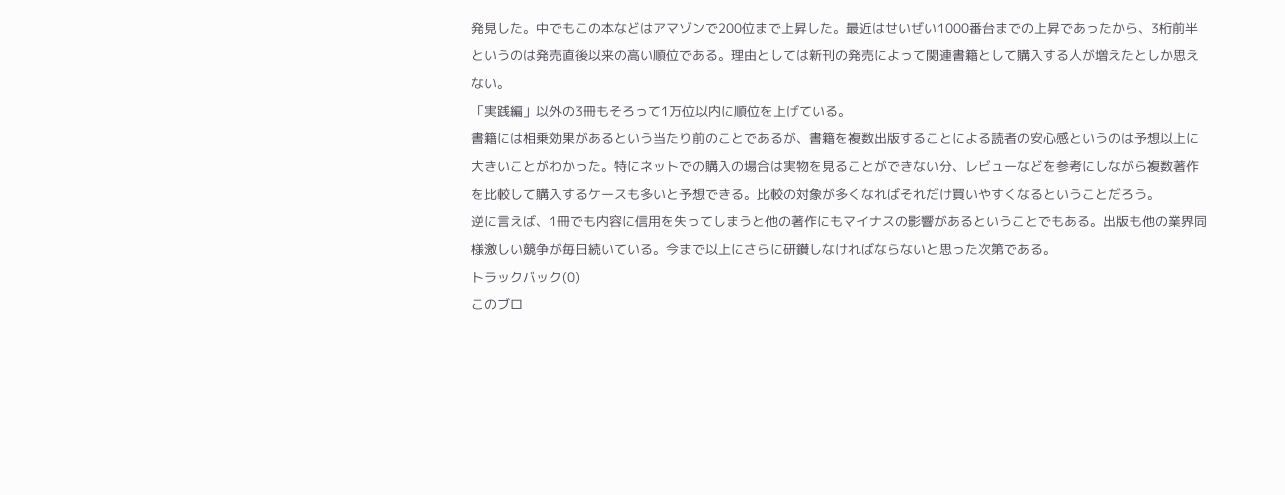発見した。中でもこの本などはアマゾンで200位まで上昇した。最近はせいぜい1000番台までの上昇であったから、3桁前半というのは発売直後以来の高い順位である。理由としては新刊の発売によって関連書籍として購入する人が増えたとしか思えない。
「実践編」以外の3冊もそろって1万位以内に順位を上げている。
書籍には相乗効果があるという当たり前のことであるが、書籍を複数出版することによる読者の安心感というのは予想以上に大きいことがわかった。特にネットでの購入の場合は実物を見ることができない分、レビューなどを参考にしながら複数著作を比較して購入するケースも多いと予想できる。比較の対象が多くなればそれだけ買いやすくなるということだろう。
逆に言えば、1冊でも内容に信用を失ってしまうと他の著作にもマイナスの影響があるということでもある。出版も他の業界同様激しい競争が毎日続いている。今まで以上にさらに研鑚しなければならないと思った次第である。
トラックバック(0)
このブロ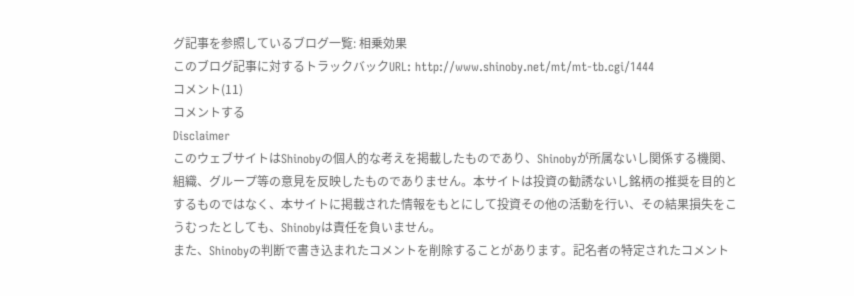グ記事を参照しているブログ一覧: 相乗効果
このブログ記事に対するトラックバックURL: http://www.shinoby.net/mt/mt-tb.cgi/1444
コメント(11)
コメントする
Disclaimer
このウェブサイトはShinobyの個人的な考えを掲載したものであり、Shinobyが所属ないし関係する機関、組織、グループ等の意見を反映したものでありません。本サイトは投資の勧誘ないし銘柄の推奨を目的とするものではなく、本サイトに掲載された情報をもとにして投資その他の活動を行い、その結果損失をこうむったとしても、Shinobyは責任を負いません。
また、Shinobyの判断で書き込まれたコメントを削除することがあります。記名者の特定されたコメント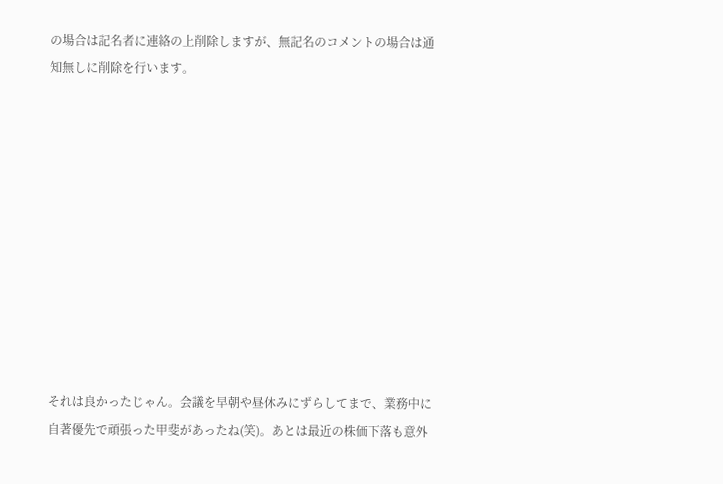の場合は記名者に連絡の上削除しますが、無記名のコメントの場合は通知無しに削除を行います。











それは良かったじゃん。会議を早朝や昼休みにずらしてまで、業務中に自著優先で頑張った甲斐があったね(笑)。あとは最近の株価下落も意外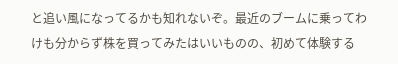と追い風になってるかも知れないぞ。最近のブームに乗ってわけも分からず株を買ってみたはいいものの、初めて体験する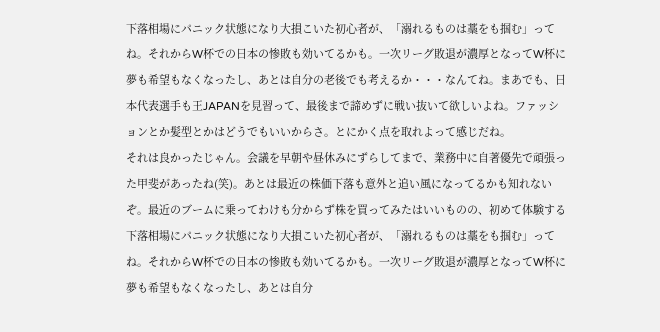下落相場にパニック状態になり大損こいた初心者が、「溺れるものは藁をも掴む」ってね。それからW杯での日本の惨敗も効いてるかも。一次リーグ敗退が濃厚となってW杯に夢も希望もなくなったし、あとは自分の老後でも考えるか・・・なんてね。まあでも、日本代表選手も王JAPANを見習って、最後まで諦めずに戦い抜いて欲しいよね。ファッションとか髪型とかはどうでもいいからさ。とにかく点を取れよって感じだね。
それは良かったじゃん。会議を早朝や昼休みにずらしてまで、業務中に自著優先で頑張った甲斐があったね(笑)。あとは最近の株価下落も意外と追い風になってるかも知れないぞ。最近のブームに乗ってわけも分からず株を買ってみたはいいものの、初めて体験する下落相場にパニック状態になり大損こいた初心者が、「溺れるものは藁をも掴む」ってね。それからW杯での日本の惨敗も効いてるかも。一次リーグ敗退が濃厚となってW杯に夢も希望もなくなったし、あとは自分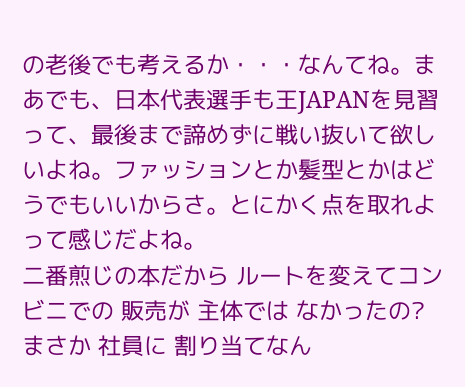の老後でも考えるか・・・なんてね。まあでも、日本代表選手も王JAPANを見習って、最後まで諦めずに戦い抜いて欲しいよね。ファッションとか髪型とかはどうでもいいからさ。とにかく点を取れよって感じだよね。
二番煎じの本だから ルートを変えてコンビニでの 販売が 主体では なかったの?
まさか 社員に 割り当てなん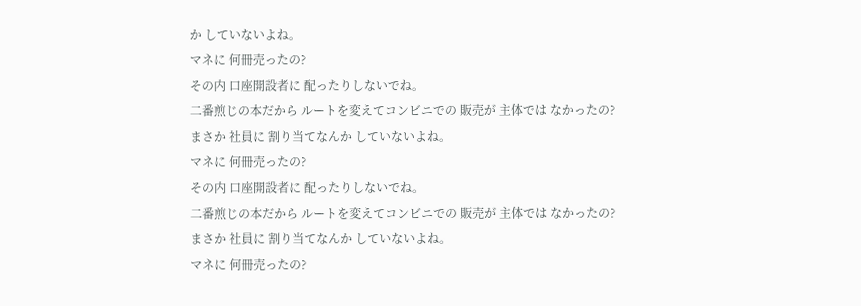か していないよね。
マネに 何冊売ったの?
その内 口座開設者に 配ったりしないでね。
二番煎じの本だから ルートを変えてコンビニでの 販売が 主体では なかったの?
まさか 社員に 割り当てなんか していないよね。
マネに 何冊売ったの?
その内 口座開設者に 配ったりしないでね。
二番煎じの本だから ルートを変えてコンビニでの 販売が 主体では なかったの?
まさか 社員に 割り当てなんか していないよね。
マネに 何冊売ったの?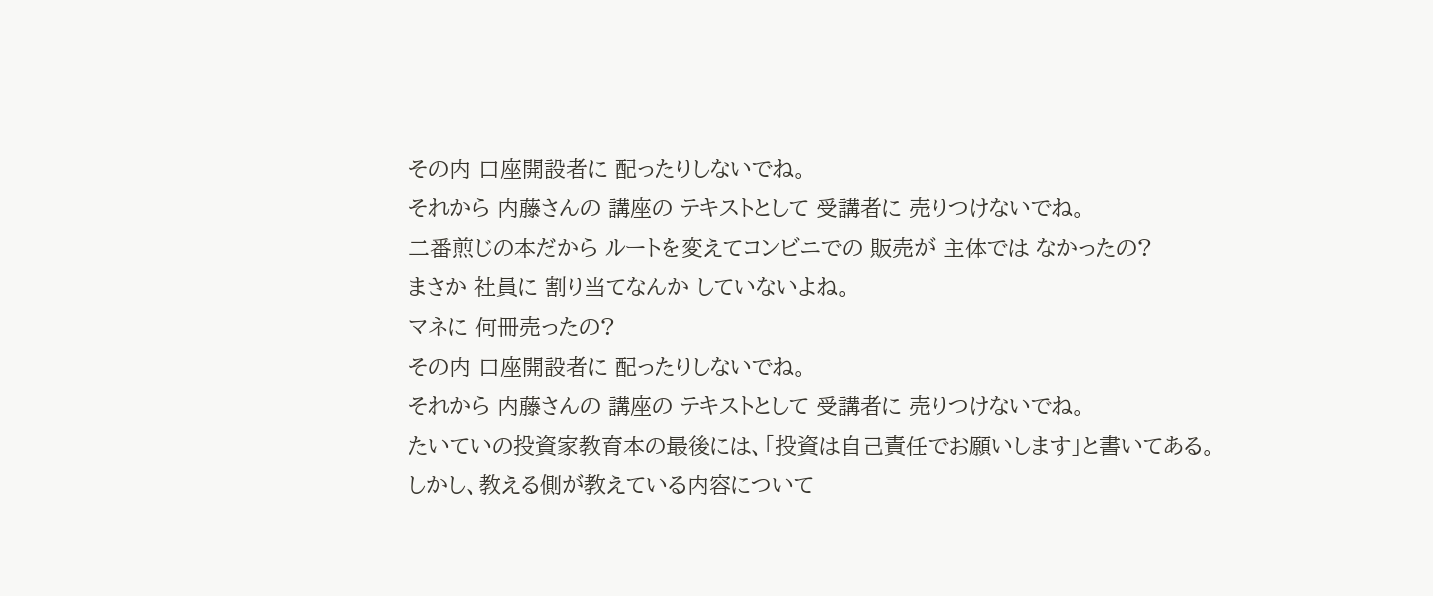その内 口座開設者に 配ったりしないでね。
それから 内藤さんの 講座の テキストとして 受講者に 売りつけないでね。
二番煎じの本だから ルートを変えてコンビニでの 販売が 主体では なかったの?
まさか 社員に 割り当てなんか していないよね。
マネに 何冊売ったの?
その内 口座開設者に 配ったりしないでね。
それから 内藤さんの 講座の テキストとして 受講者に 売りつけないでね。
たいていの投資家教育本の最後には、「投資は自己責任でお願いします」と書いてある。
しかし、教える側が教えている内容について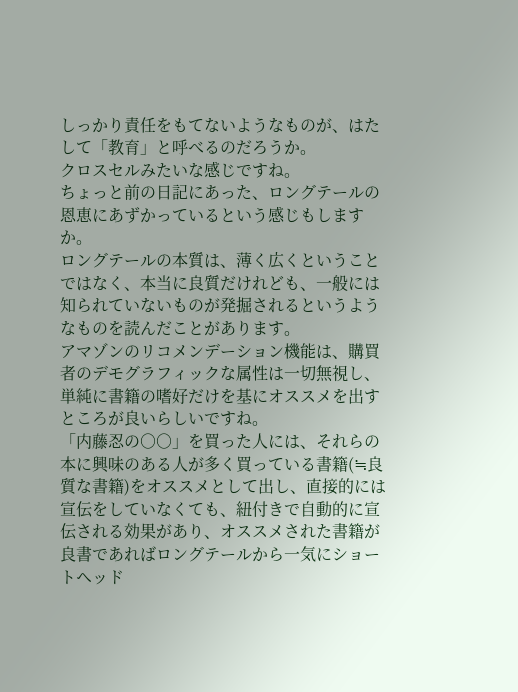しっかり責任をもてないようなものが、はたして「教育」と呼べるのだろうか。
クロスセルみたいな感じですね。
ちょっと前の日記にあった、ロングテールの恩恵にあずかっているという感じもしますか。
ロングテールの本質は、薄く広くということではなく、本当に良質だけれども、一般には知られていないものが発掘されるというようなものを読んだことがあります。
アマゾンのリコメンデーション機能は、購買者のデモグラフィックな属性は一切無視し、単純に書籍の嗜好だけを基にオススメを出すところが良いらしいですね。
「内藤忍の○○」を買った人には、それらの本に興味のある人が多く買っている書籍(≒良質な書籍)をオススメとして出し、直接的には宣伝をしていなくても、紐付きで自動的に宣伝される効果があり、オススメされた書籍が良書であればロングテールから一気にショートヘッド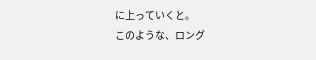に上っていくと。
このような、ロング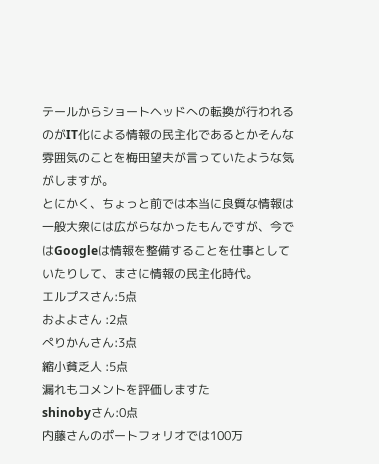テールからショートヘッドへの転換が行われるのがIT化による情報の民主化であるとかそんな雰囲気のことを梅田望夫が言っていたような気がしますが。
とにかく、ちょっと前では本当に良質な情報は一般大衆には広がらなかったもんですが、今ではGoogleは情報を整備することを仕事としていたりして、まさに情報の民主化時代。
エルプスさん:5点
およよさん :2点
ぺりかんさん:3点
縮小貧乏人 :5点
漏れもコメントを評価しますた
shinobyさん:0点
内藤さんのポートフォリオでは100万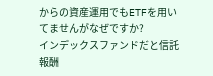からの資産運用でもETFを用いてませんがなぜですか?
インデックスファンドだと信託報酬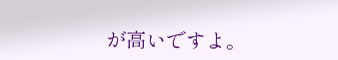が高いですよ。